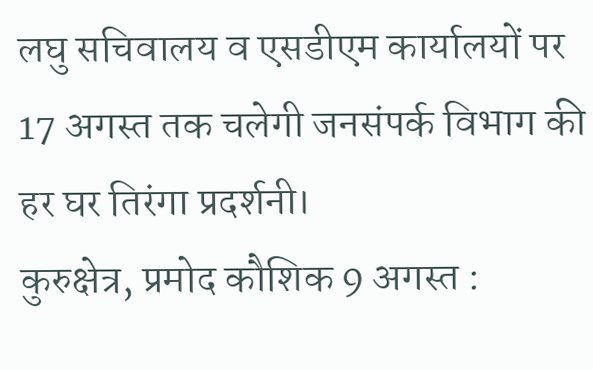लघु सचिवालय व एसडीएम कार्यालयों पर 17 अगस्त तक चलेगी जनसंपर्क विभाग की हर घर तिरंगा प्रदर्शनी।
कुरुक्षेत्र, प्रमोद कौशिक 9 अगस्त :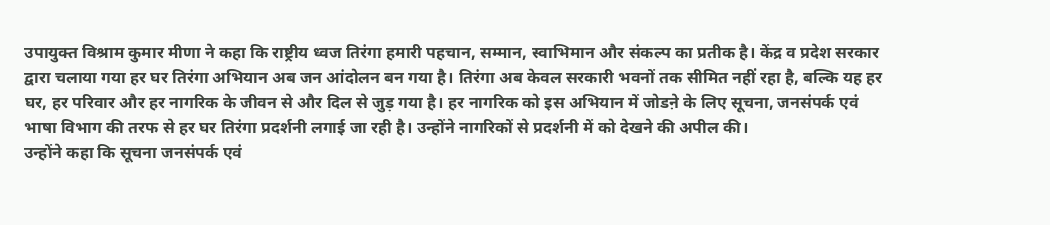उपायुक्त विश्राम कुमार मीणा ने कहा कि राष्ट्रीय ध्वज तिरंगा हमारी पहचान, सम्मान, स्वाभिमान और संकल्प का प्रतीक है। केंद्र व प्रदेश सरकार द्वारा चलाया गया हर घर तिरंगा अभियान अब जन आंदोलन बन गया है। तिरंगा अब केवल सरकारी भवनों तक सीमित नहीं रहा है, बल्कि यह हर घर, हर परिवार और हर नागरिक के जीवन से और दिल से जुड़ गया है। हर नागरिक को इस अभियान में जोडऩे के लिए सूचना, जनसंपर्क एवं भाषा विभाग की तरफ से हर घर तिरंगा प्रदर्शनी लगाई जा रही है। उन्होंने नागरिकों से प्रदर्शनी में को देखने की अपील की।
उन्होंने कहा कि सूचना जनसंपर्क एवं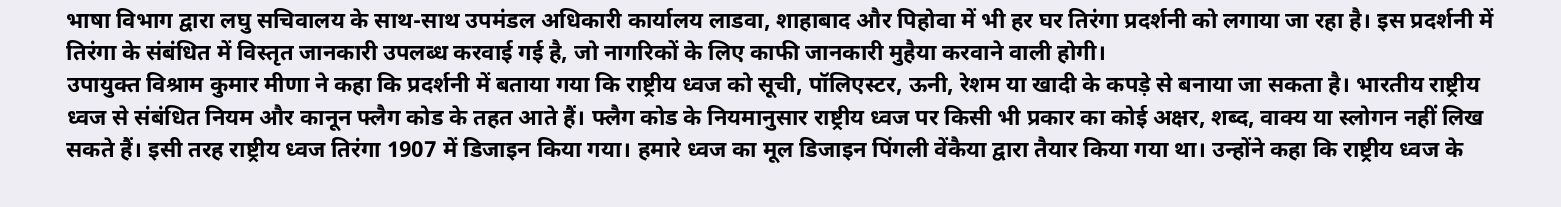भाषा विभाग द्वारा लघु सचिवालय के साथ-साथ उपमंडल अधिकारी कार्यालय लाडवा, शाहाबाद और पिहोवा में भी हर घर तिरंगा प्रदर्शनी को लगाया जा रहा है। इस प्रदर्शनी में तिरंगा के संबंधित में विस्तृत जानकारी उपलब्ध करवाई गई है, जो नागरिकों के लिए काफी जानकारी मुहैया करवाने वाली होगी।
उपायुक्त विश्राम कुमार मीणा ने कहा कि प्रदर्शनी में बताया गया कि राष्ट्रीय ध्वज को सूची, पॉलिएस्टर, ऊनी, रेशम या खादी के कपड़े से बनाया जा सकता है। भारतीय राष्ट्रीय ध्वज से संबंधित नियम और कानून फ्लैग कोड के तहत आते हैं। फ्लैग कोड के नियमानुसार राष्ट्रीय ध्वज पर किसी भी प्रकार का कोई अक्षर, शब्द, वाक्य या स्लोगन नहीं लिख सकते हैं। इसी तरह राष्ट्रीय ध्वज तिरंगा 1907 में डिजाइन किया गया। हमारे ध्वज का मूल डिजाइन पिंगली वेंकैया द्वारा तैयार किया गया था। उन्होंने कहा कि राष्ट्रीय ध्वज के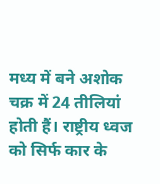मध्य में बने अशोक चक्र में 24 तीलियां होती हैं। राष्ट्रीय ध्वज को सिर्फ कार के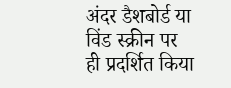अंदर डैशबोर्ड या विंड स्क्रीन पर ही प्रदर्शित किया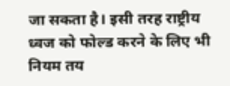जा सकता है। इसी तरह राष्ट्रीय ध्वज को फोल्ड करने के लिए भी नियम तय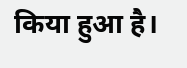किया हुआ है।